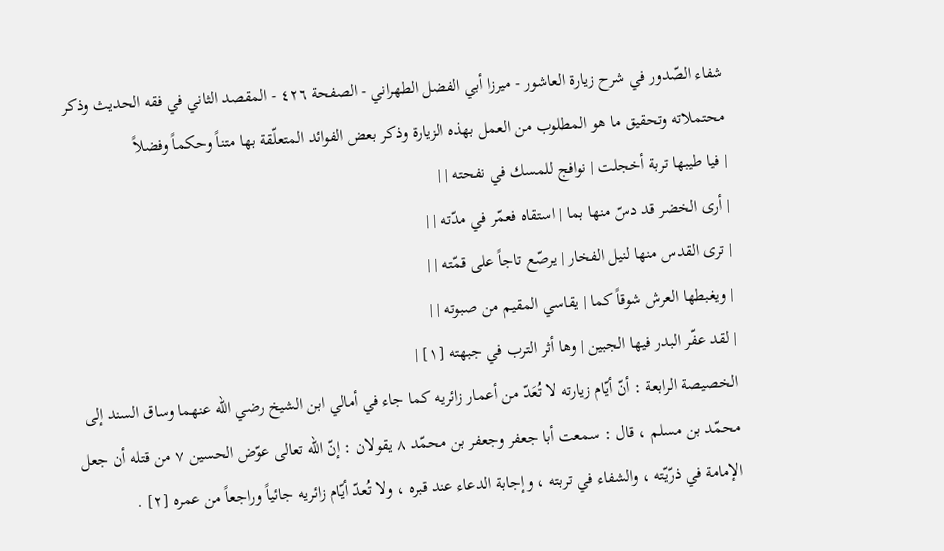شفاء الصّدور في شرح زيارة العاشور - ميرزا أبي الفضل الطهراني - الصفحة ٤٢٦ - المقصد الثاني في فقه الحديث وذكر محتملاته وتحقيق ما هو المطلوب من العمل بهذه الزيارة وذكر بعض الفوائد المتعلّقة بها متناً وحكماً وفضلاً
| فيا طيبها تربة أخجلت | نوافج للمسك في نفحته | |
| أرى الخضر قد دسّ منها بما | استقاه فعمّر في مدّته | |
| ترى القدس منها لنيل الفخار | يرصّع تاجاً على قمّته | |
| ويغبطها العرش شوقاً كما | يقاسي المقيم من صبوته | |
| لقد عفّر البدر فيها الجبين | وها أثر الترب في جبهته [١] |
الخصيصة الرابعة : أنّ أيّام زيارته لا تُعَدّ من أعمار زائريه كما جاء في أمالي ابن الشيخ رضي الله عنهما وساق السند إلى محمّد بن مسلم ، قال : سمعت أبا جعفر وجعفر بن محمّد ٨ يقولان : إنّ الله تعالى عوّض الحسين ٧ من قتله أن جعل الإمامة في ذرّيّته ، والشفاء في تربته ، وإجابة الدعاء عند قبره ، ولا تُعدّ أيّام زائريه جائياً وراجعاً من عمره [٢] .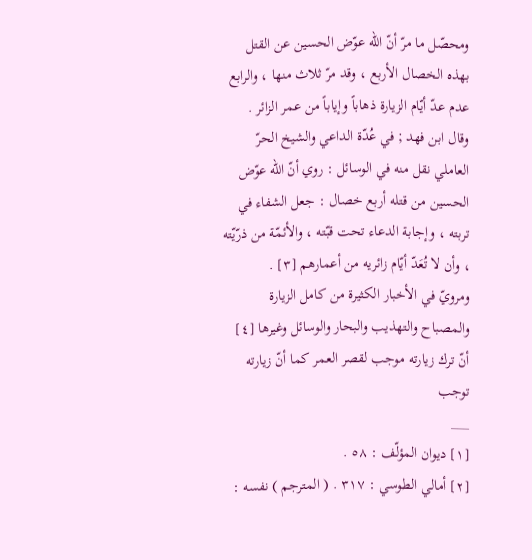ومحصّل ما مرّ أنّ الله عوّض الحسين عن القتل بهذه الخصال الأربع ، وقد مرّ ثلاث منها ، والرابع عدم عدّ أيّام الزيارة ذهاباً وإياباً من عمر الزائر .
وقال ابن فهد ; في عُدّة الداعي والشيخ الحرّ العاملي نقل منه في الوسائل : روي أنّ الله عوّض الحسين من قتله أربع خصال : جعل الشفاء في تربته ، وإجابة الدعاء تحت قبّته ، والأئمّة من ذرّيّته ، وأن لا تُعَدّ أيّام زائريه من أعمارهم [٣] .
ومرويّ في الأخبار الكثيرة من كامل الزيارة والمصباح والتهذيب والبحار والوسائل وغيرها [٤] أنّ ترك زيارته موجب لقصر العمر كما أنّ زيارته توجب
___
[١] ديوان المؤلّف : ٥٨ .
[٢] أمالي الطوسي : ٣١٧ . ( المترجم ) نفسه :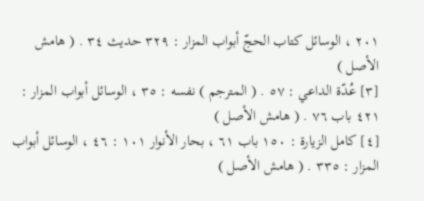٢٠١ ، الوسائل كتاب الحجّ أبواب المزار : ٣٢٩ حديث ٣٤ . ( هامش الأصل )
[٣] عُدّة الداعي : ٥٧ . ( المترجم ) نفسه : ٣٥ ، الوسائل أبواب المزار : ٤٢١ باب ٧٦ . ( هامش الأصل )
[٤] كامل الزيارة : ١٥٠ باب ٦١ ، بحار الأنوار ١٠١ : ٤٦ ، الوسائل أبواب المزار : ٣٣٥ . ( هامش الأصل )